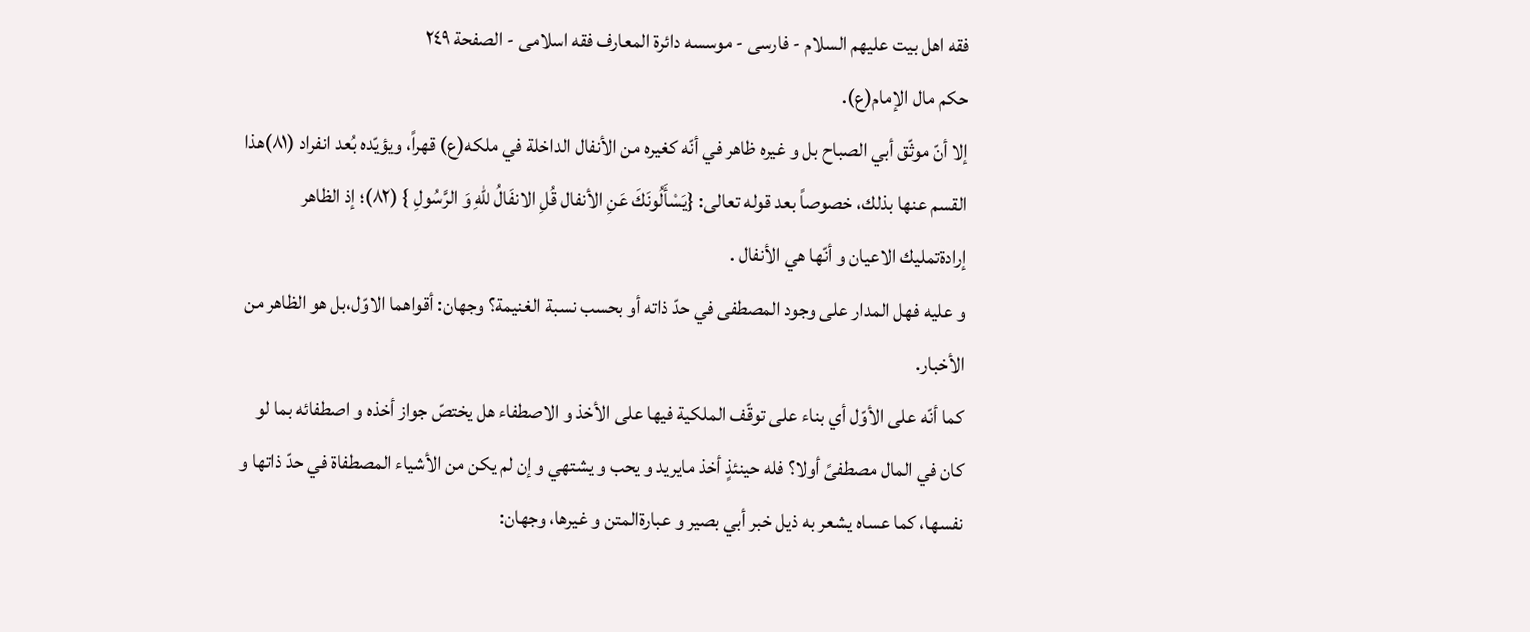فقه اهل بیت علیهم السلام - فارسی - موسسه دائرة المعارف فقه اسلامی - الصفحة ٢٤٩
حكم مال الإمام(ع).
إلا أنّ موثّق أبي الصباح بل و غيره ظاهر في أنّه كغيره من الأنفال الداخلة في ملكه(ع) قهراً، ويؤيّده بُعد انفراد (٨١)هذا القسم عنها بذلك، خصوصاً بعد قوله تعالى: {يَسْأَلُونَكَ عَنِ الأنفال قُلِ الانفَالُ للّهِ وَ الرَّسُولِ } (٨٢)؛ إذ الظاهر إرادةتمليك الاعيان و أنّها هي الأنفال .
و عليه فهل المدار على وجود المصطفى في حدّ ذاته أو بحسب نسبة الغنيمة؟ وجهان: أقواهما الاوّل،بل هو الظاهر من الأخبار.
كما أنّه على الأوّل أي بناء على توقّف الملكية فيها على الأخذ و الاصطفاء هل يختصّ جواز أخذه و اصطفائه بما لو كان في المال مصطفىً أولا؟ فله حينئذٍ أخذ مايريد و يحب و يشتهي و إن لم يكن من الأشياء المصطفاة في حدّ ذاتها و نفسها، كما عساه يشعر به ذيل خبر أبي بصير و عبارةالمتن و غيرها، وجهان: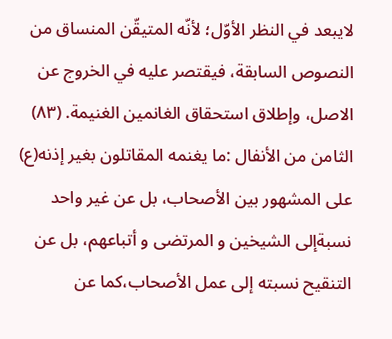لايبعد في النظر الأوّل؛ لأنّه المتيقّن المنساق من النصوص السابقة، فيقتصر عليه في الخروج عن الاصل، وإطلاق استحقاق الغانمين الغنيمة. (٨٣)
الثامن من الأنفال :ما يغنمه المقاتلون بغير إذنه(ع) على المشهور بين الأصحاب، بل عن غير واحد نسبةإلى الشيخين و المرتضى و أتباعهم، بل عن التنقيح نسبته إلى عمل الأصحاب،كما عن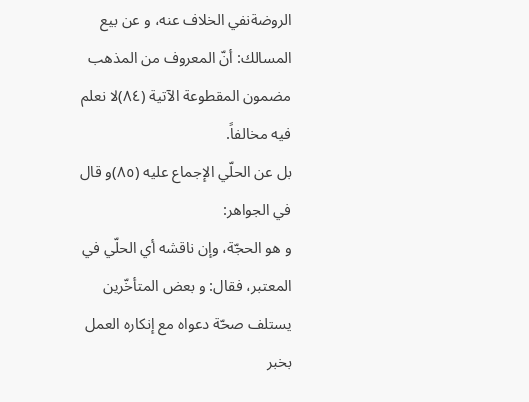الروضةنفي الخلاف عنه، و عن بيع المسالك: أنّ المعروف من المذهب مضمون المقطوعة الآتية (٨٤)لا نعلم فيه مخالفاً.
بل عن الحلّي الإجماع عليه (٨٥)و قال في الجواهر:
و هو الحجّة، وإن ناقشه أي الحلّي في المعتبر، فقال: و بعض المتأخّرين يستلف صحّة دعواه مع إنكاره العمل بخبر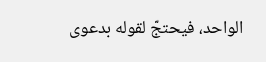الواحد، فيحتجّ لقوله بدعوى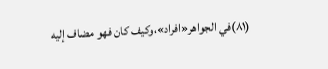(٨١)في الجواهر«افراد»،وكيف كان فهو مضاف إليه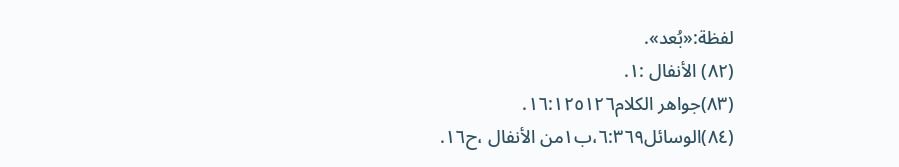لفظة:«بُعد».
(٨٢) الأنفال :١.
(٨٣)جواهر الكلام١٦:١٢٥١٢٦.
(٨٤)الوسائل٦:٣٦٩،ب١من الأنفال ،ح١٦.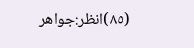(٨٥)انظر:جواهر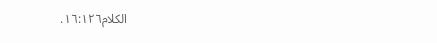الكلام١٦:١٢٦.